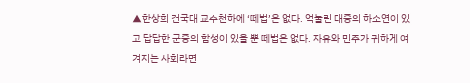▲한상희 건국대 교수천하에 ‘떼법’은 없다. 억눌린 대중의 하소연이 있고 답답한 군중의 함성이 있을 뿐 떼법은 없다. 자유와 민주가 귀하게 여겨지는 사회라면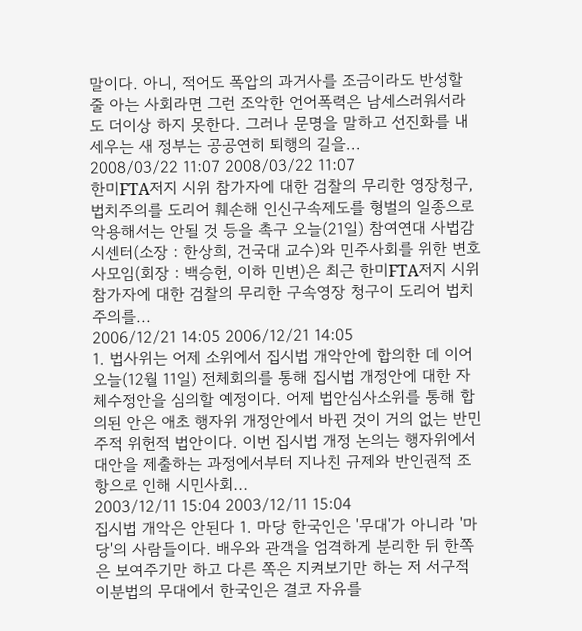말이다. 아니, 적어도 폭압의 과거사를 조금이라도 반성할 줄 아는 사회라면 그런 조악한 언어폭력은 남세스러워서라도 더이상 하지 못한다. 그러나 문명을 말하고 선진화를 내세우는 새 정부는 공공연히 퇴행의 길을...
2008/03/22 11:07 2008/03/22 11:07
한미FTA저지 시위 참가자에 대한 검찰의 무리한 영장청구, 법치주의를 도리어 훼손해 인신구속제도를 형벌의 일종으로 악용해서는 안될 것 등을 촉구 오늘(21일) 참여연대 사법감시센터(소장 : 한상희, 건국대 교수)와 민주사회를 위한 변호사모임(회장 : 백승헌, 이하 민변)은 최근 한미FTA저지 시위 참가자에 대한 검찰의 무리한 구속영장 청구이 도리어 법치주의를...
2006/12/21 14:05 2006/12/21 14:05
1. 법사위는 어제 소위에서 집시법 개악안에 합의한 데 이어 오늘(12월 11일) 전체회의를 통해 집시법 개정안에 대한 자체수정안을 심의할 예정이다. 어제 법안심사소위를 통해 합의된 안은 애초 행자위 개정안에서 바뀐 것이 거의 없는 반민주적 위헌적 법안이다. 이번 집시법 개정 논의는 행자위에서 대안을 제출하는 과정에서부터 지나친 규제와 반인권적 조항으로 인해 시민사회...
2003/12/11 15:04 2003/12/11 15:04
집시법 개악은 안된다 1. 마당 한국인은 '무대'가 아니라 '마당'의 사람들이다. 배우와 관객을 엄격하게 분리한 뒤 한쪽은 보여주기만 하고 다른 쪽은 지켜보기만 하는 저 서구적 이분법의 무대에서 한국인은 결코 자유를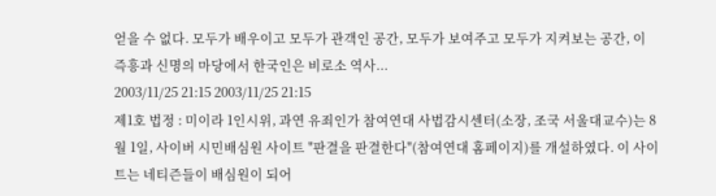얻을 수 없다. 모두가 배우이고 모두가 관객인 공간, 모두가 보여주고 모두가 지켜보는 공간, 이 즉흥과 신명의 마당에서 한국인은 비로소 역사...
2003/11/25 21:15 2003/11/25 21:15
제1호 법정 : 미이라 1인시위, 과연 유죄인가 참여연대 사법감시센터(소장, 조국 서울대교수)는 8월 1일, 사이버 시민배심원 사이트 "판결을 판결한다"(참여연대 홈페이지)를 개설하였다. 이 사이트는 네티즌들이 배심원이 되어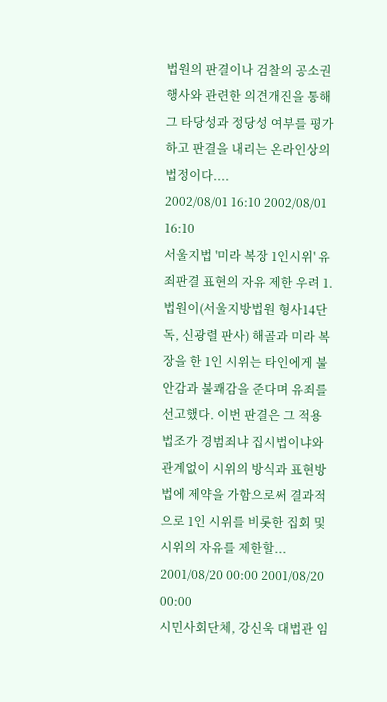법원의 판결이나 검찰의 공소권 행사와 관련한 의견개진을 통해 그 타당성과 정당성 여부를 평가하고 판결을 내리는 온라인상의 법정이다....
2002/08/01 16:10 2002/08/01 16:10
서울지법 '미라 복장 1인시위' 유죄판결 표현의 자유 제한 우려 1. 법원이(서울지방법원 형사14단독, 신광렬 판사) 해골과 미라 복장을 한 1인 시위는 타인에게 불안감과 불쾌감을 준다며 유죄를 선고했다. 이번 판결은 그 적용법조가 경범죄냐 집시법이냐와 관계없이 시위의 방식과 표현방법에 제약을 가함으로써 결과적으로 1인 시위를 비롯한 집회 및 시위의 자유를 제한할...
2001/08/20 00:00 2001/08/20 00:00
시민사회단체, 강신욱 대법관 임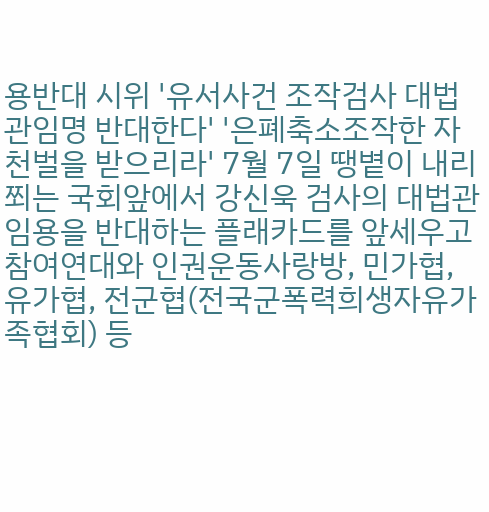용반대 시위 '유서사건 조작검사 대법관임명 반대한다' '은폐축소조작한 자 천벌을 받으리라' 7월 7일 땡볕이 내리쬐는 국회앞에서 강신욱 검사의 대법관 임용을 반대하는 플래카드를 앞세우고 참여연대와 인권운동사랑방, 민가협, 유가협, 전군협(전국군폭력희생자유가족협회) 등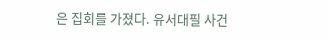은 집회를 가졌다. 유서대필 사건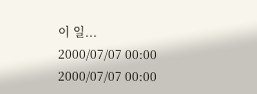이 일...
2000/07/07 00:00 2000/07/07 00:00